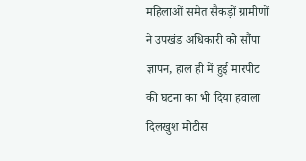महिलाओं समेत सैकड़ों ग्रामीणों ने उपखंड अधिकारी को सौंपा ज्ञापन, हाल ही में हुई मारपीट की घटना का भी दिया हवाला
दिलखुश मोटीस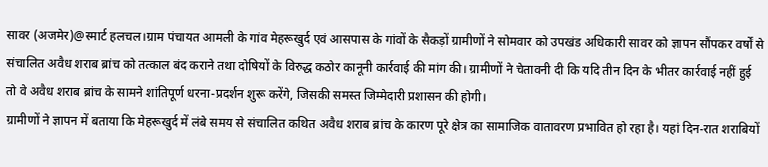सावर (अजमेर)@स्मार्ट हलचल।ग्राम पंचायत आमली के गांव मेहरूखुर्द एवं आसपास के गांवों के सैकड़ों ग्रामीणों ने सोमवार को उपखंड अधिकारी सावर को ज्ञापन सौंपकर वर्षों से संचालित अवैध शराब ब्रांच को तत्काल बंद कराने तथा दोषियों के विरुद्ध कठोर कानूनी कार्रवाई की मांग की। ग्रामीणों ने चेतावनी दी कि यदि तीन दिन के भीतर कार्रवाई नहीं हुई तो वे अवैध शराब ब्रांच के सामने शांतिपूर्ण धरना-प्रदर्शन शुरू करेंगे, जिसकी समस्त जिम्मेदारी प्रशासन की होगी।
ग्रामीणों ने ज्ञापन में बताया कि मेहरूखुर्द में लंबे समय से संचालित कथित अवैध शराब ब्रांच के कारण पूरे क्षेत्र का सामाजिक वातावरण प्रभावित हो रहा है। यहां दिन-रात शराबियों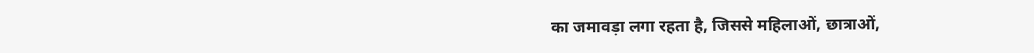का जमावड़ा लगा रहता है, जिससे महिलाओं, छात्राओं,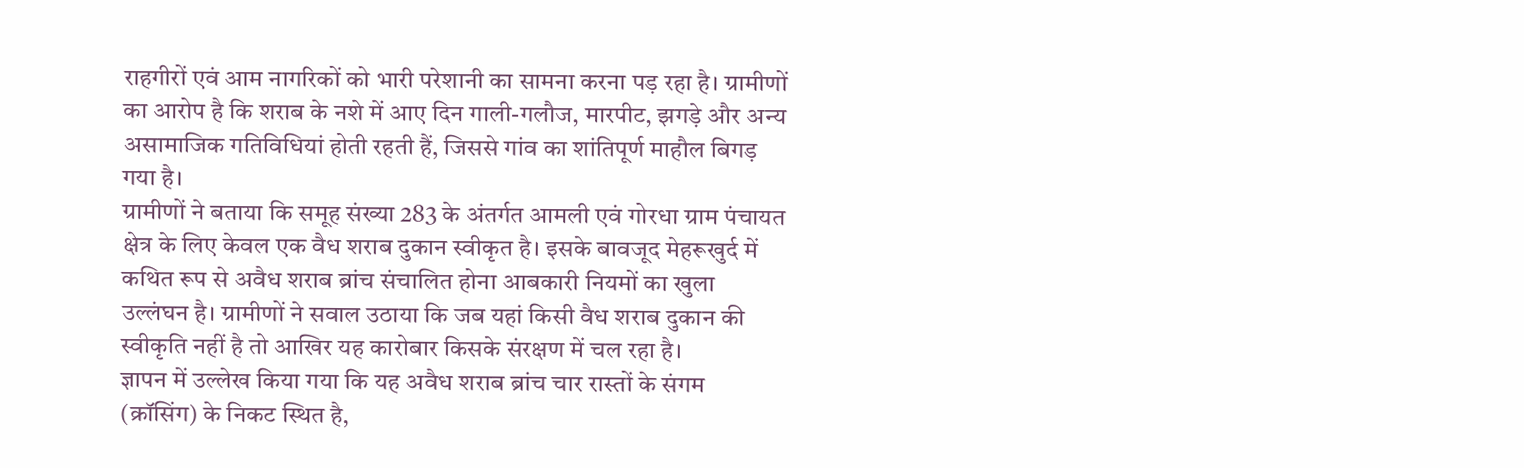राहगीरों एवं आम नागरिकों को भारी परेशानी का सामना करना पड़ रहा है। ग्रामीणों का आरोप है कि शराब के नशे में आए दिन गाली-गलौज, मारपीट, झगड़े और अन्य असामाजिक गतिविधियां होती रहती हैं, जिससे गांव का शांतिपूर्ण माहौल बिगड़ गया है।
ग्रामीणों ने बताया कि समूह संख्या 283 के अंतर्गत आमली एवं गोरधा ग्राम पंचायत क्षेत्र के लिए केवल एक वैध शराब दुकान स्वीकृत है। इसके बावजूद मेहरूखुर्द में कथित रूप से अवैध शराब ब्रांच संचालित होना आबकारी नियमों का खुला उल्लंघन है। ग्रामीणों ने सवाल उठाया कि जब यहां किसी वैध शराब दुकान की स्वीकृति नहीं है तो आखिर यह कारोबार किसके संरक्षण में चल रहा है।
ज्ञापन में उल्लेख किया गया कि यह अवैध शराब ब्रांच चार रास्तों के संगम (क्रॉसिंग) के निकट स्थित है,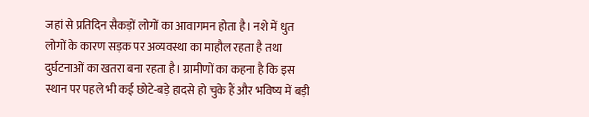जहां से प्रतिदिन सैकड़ों लोगों का आवागमन होता है। नशे में धुत लोगों के कारण सड़क पर अव्यवस्था का माहौल रहता है तथा दुर्घटनाओं का खतरा बना रहता है। ग्रामीणों का कहना है कि इस स्थान पर पहले भी कई छोटे-बड़े हादसे हो चुके हैं और भविष्य में बड़ी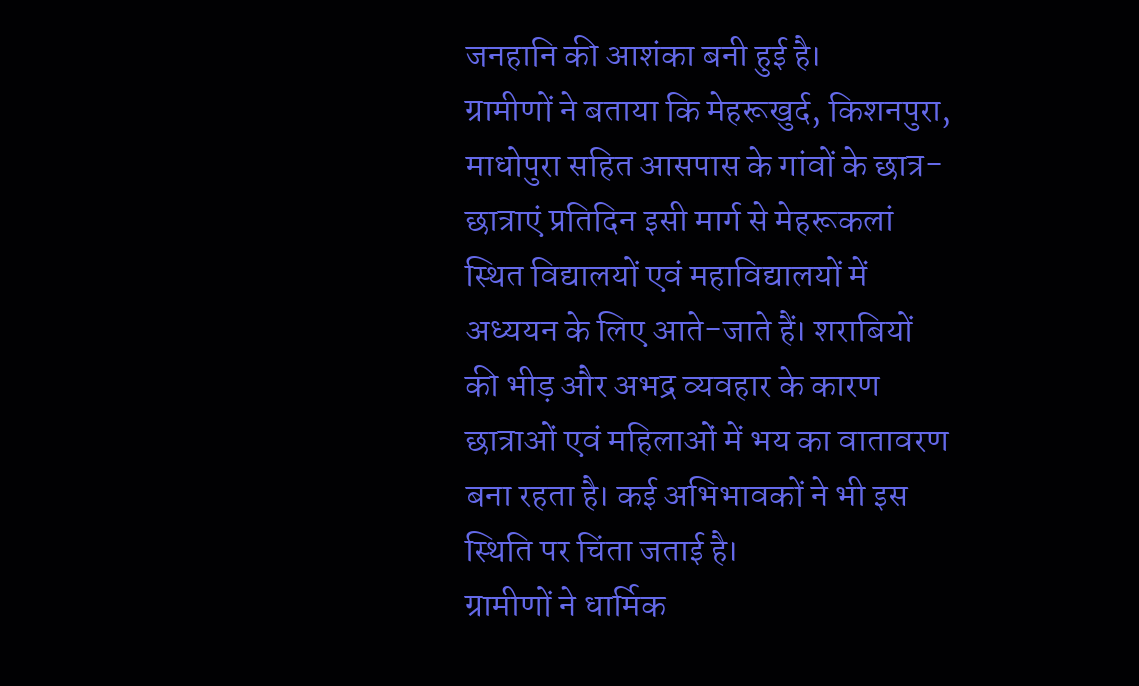जनहानि की आशंका बनी हुई है।
ग्रामीणों ने बताया कि मेहरूखुर्द, किशनपुरा, माधोपुरा सहित आसपास के गांवों के छात्र-छात्राएं प्रतिदिन इसी मार्ग से मेहरूकलां स्थित विद्यालयों एवं महाविद्यालयों में अध्ययन के लिए आते-जाते हैं। शराबियों की भीड़ और अभद्र व्यवहार के कारण छात्राओं एवं महिलाओं में भय का वातावरण बना रहता है। कई अभिभावकों ने भी इस स्थिति पर चिंता जताई है।
ग्रामीणों ने धार्मिक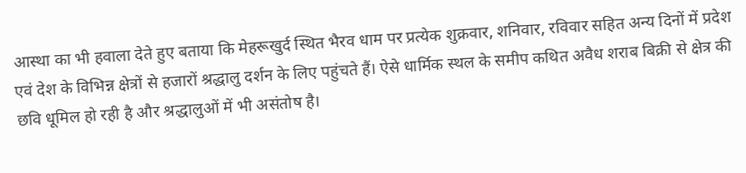आस्था का भी हवाला देते हुए बताया कि मेहरूखुर्द स्थित भैरव धाम पर प्रत्येक शुक्रवार, शनिवार, रविवार सहित अन्य दिनों में प्रदेश एवं देश के विभिन्न क्षेत्रों से हजारों श्रद्धालु दर्शन के लिए पहुंचते हैं। ऐसे धार्मिक स्थल के समीप कथित अवैध शराब बिक्री से क्षेत्र की छवि धूमिल हो रही है और श्रद्धालुओं में भी असंतोष है।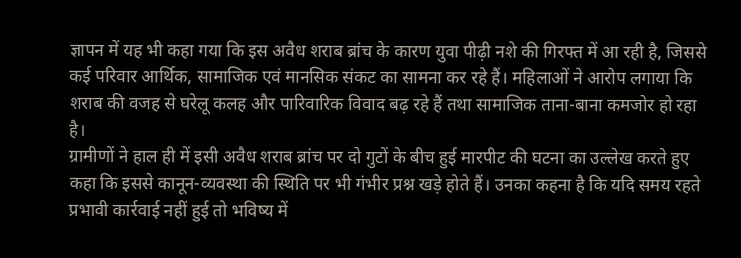ज्ञापन में यह भी कहा गया कि इस अवैध शराब ब्रांच के कारण युवा पीढ़ी नशे की गिरफ्त में आ रही है, जिससे कई परिवार आर्थिक, सामाजिक एवं मानसिक संकट का सामना कर रहे हैं। महिलाओं ने आरोप लगाया कि शराब की वजह से घरेलू कलह और पारिवारिक विवाद बढ़ रहे हैं तथा सामाजिक ताना-बाना कमजोर हो रहा है।
ग्रामीणों ने हाल ही में इसी अवैध शराब ब्रांच पर दो गुटों के बीच हुई मारपीट की घटना का उल्लेख करते हुए कहा कि इससे कानून-व्यवस्था की स्थिति पर भी गंभीर प्रश्न खड़े होते हैं। उनका कहना है कि यदि समय रहते प्रभावी कार्रवाई नहीं हुई तो भविष्य में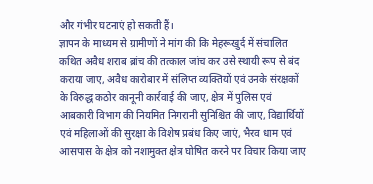और गंभीर घटनाएं हो सकती हैं।
ज्ञापन के माध्यम से ग्रामीणों ने मांग की कि मेहरूखुर्द में संचालित कथित अवैध शराब ब्रांच की तत्काल जांच कर उसे स्थायी रूप से बंद कराया जाए, अवैध कारोबार में संलिप्त व्यक्तियों एवं उनके संरक्षकों के विरुद्ध कठोर कानूनी कार्रवाई की जाए, क्षेत्र में पुलिस एवं आबकारी विभाग की नियमित निगरानी सुनिश्चित की जाए, विद्यार्थियों एवं महिलाओं की सुरक्षा के विशेष प्रबंध किए जाएं, भैरव धाम एवं आसपास के क्षेत्र को नशामुक्त क्षेत्र घोषित करने पर विचार किया जाए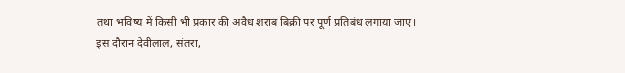तथा भविष्य में किसी भी प्रकार की अवैध शराब बिक्री पर पूर्ण प्रतिबंध लगाया जाए।
इस दौरान देवीलाल, संतरा,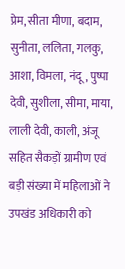प्रेम, सीता मीणा, बदाम, सुनीता, ललिता, गलकु, आशा, विमला, नंदू, पुष्पा देवी, सुशीला, सीमा, माया, लाली देवी, काली, अंजू सहित सैकड़ों ग्रामीण एवं बड़ी संख्या में महिलाओं ने उपखंड अधिकारी को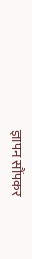ज्ञापन सौंपकर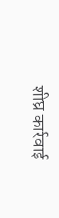शीघ्र कार्रवाई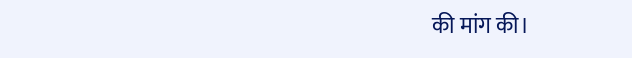की मांग की।